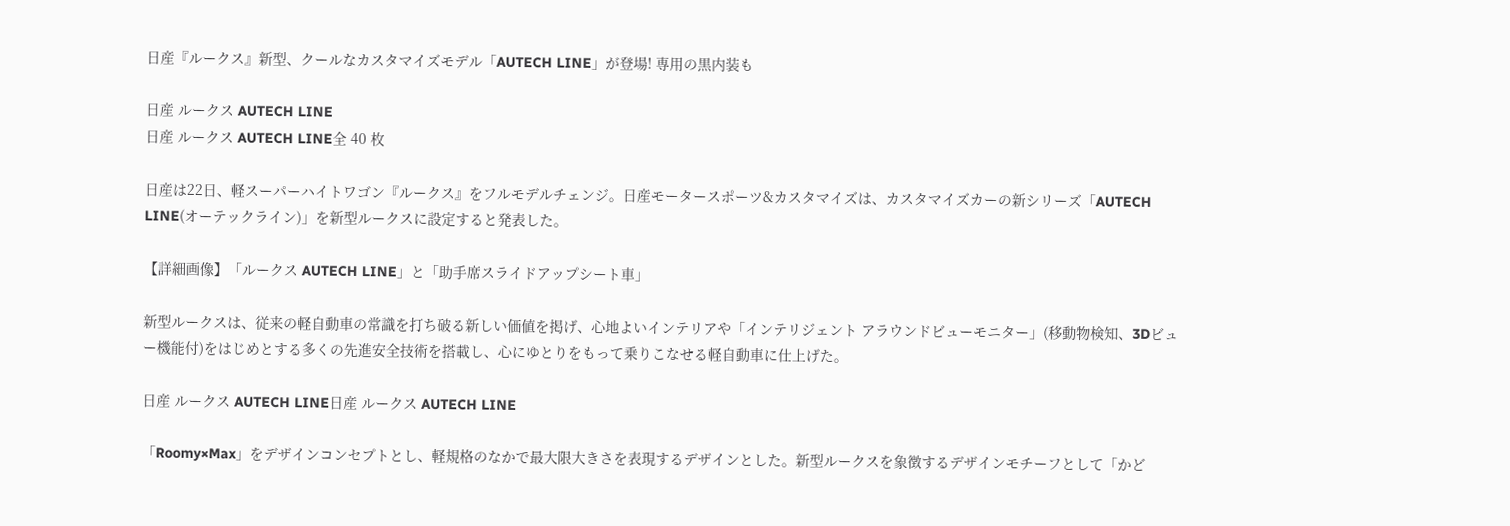日産『ルークス』新型、クールなカスタマイズモデル「AUTECH LINE」が登場! 専用の黒内装も

日産 ルークス AUTECH LINE
日産 ルークス AUTECH LINE全 40 枚

日産は22日、軽スーパーハイトワゴン『ルークス』をフルモデルチェンジ。日産モータースポーツ&カスタマイズは、カスタマイズカーの新シリーズ「AUTECH LINE(オーテックライン)」を新型ルークスに設定すると発表した。

【詳細画像】「ルークス AUTECH LINE」と「助手席スライドアップシート車」

新型ルークスは、従来の軽自動車の常識を打ち破る新しい価値を掲げ、心地よいインテリアや「インテリジェント アラウンドビューモニター」(移動物検知、3Dビュー機能付)をはじめとする多くの先進安全技術を搭載し、心にゆとりをもって乗りこなせる軽自動車に仕上げた。

日産 ルークス AUTECH LINE日産 ルークス AUTECH LINE

「Roomy×Max」をデザインコンセプトとし、軽規格のなかで最大限大きさを表現するデザインとした。新型ルークスを象徴するデザインモチーフとして「かど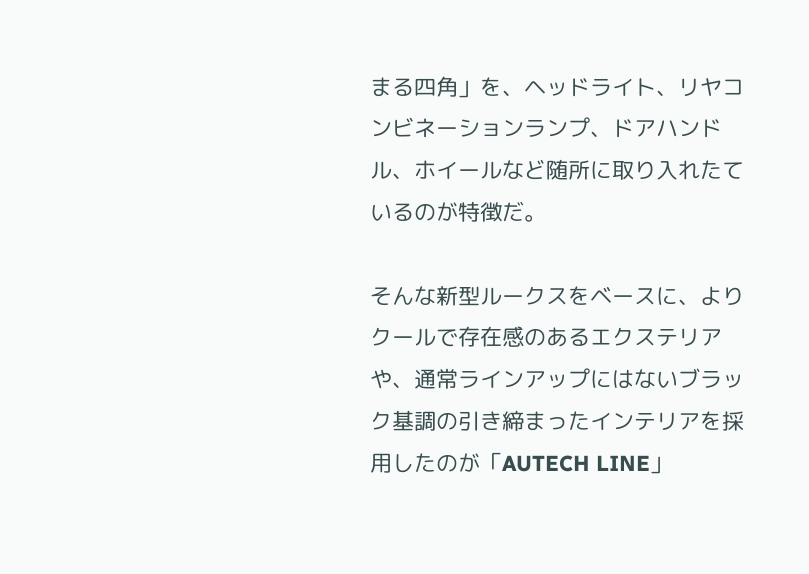まる四角」を、ヘッドライト、リヤコンビネーションランプ、ドアハンドル、ホイールなど随所に取り入れたているのが特徴だ。

そんな新型ルークスをベースに、よりクールで存在感のあるエクステリアや、通常ラインアップにはないブラック基調の引き締まったインテリアを採用したのが「AUTECH LINE」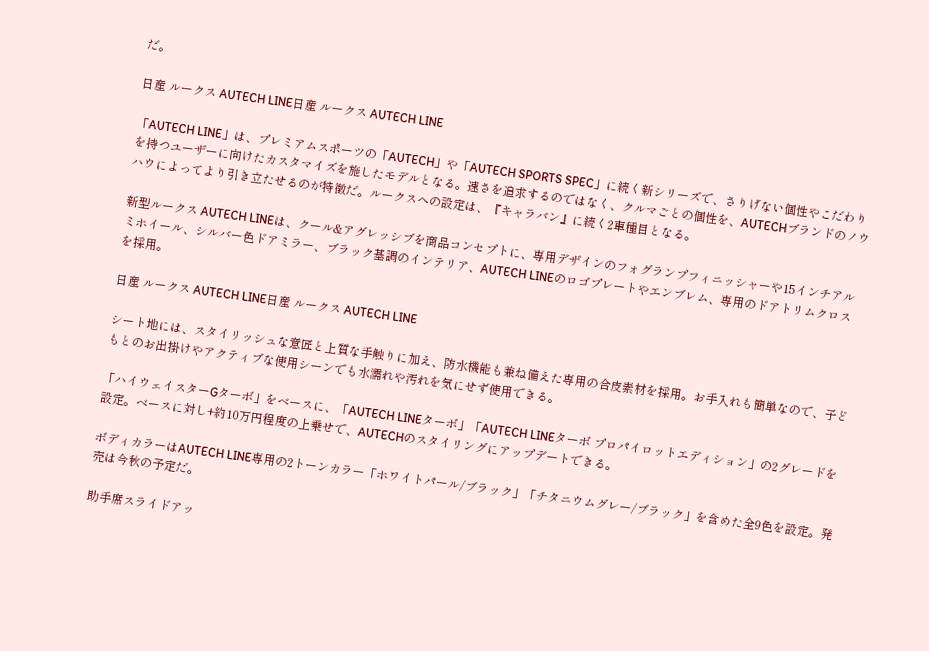だ。

日産 ルークス AUTECH LINE日産 ルークス AUTECH LINE

「AUTECH LINE」は、プレミアムスポーツの「AUTECH」や「AUTECH SPORTS SPEC」に続く新シリーズで、さりげない個性やこだわりを持つユーザーに向けたカスタマイズを施したモデルとなる。速さを追求するのではなく、クルマごとの個性を、AUTECHブランドのノウハウによってより引き立たせるのが特徴だ。ルークスへの設定は、『キャラバン』に続く2車種目となる。

新型ルークス AUTECH LINEは、クール&アグレッシブを商品コンセプトに、専用デザインのフォグランプフィニッシャーや15インチアルミホイール、シルバー色ドアミラー、ブラック基調のインテリア、AUTECH LINEのロゴプレートやエンブレム、専用のドアトリムクロスを採用。

日産 ルークス AUTECH LINE日産 ルークス AUTECH LINE

シート地には、スタイリッシュな意匠と上質な手触りに加え、防水機能も兼ね備えた専用の合皮素材を採用。お手入れも簡単なので、子どもとのお出掛けやアクティブな使用シーンでも水濡れや汚れを気にせず使用できる。

「ハイウェイスターGターボ」をベースに、「AUTECH LINEターボ」「AUTECH LINEターボ プロパイロットエディション」の2グレードを設定。ベースに対し+約10万円程度の上乗せで、AUTECHのスタイリングにアップデートできる。

ボディカラーはAUTECH LINE専用の2トーンカラー「ホワイトパール/ブラック」「チタニウムグレー/ブラック」を含めた全9色を設定。発売は今秋の予定だ。

助手席スライドアッ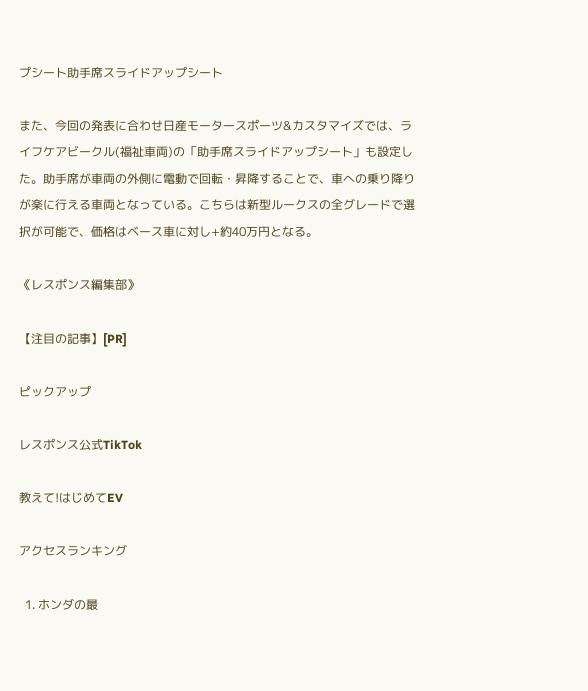プシート助手席スライドアップシート

また、今回の発表に合わせ日産モータースポーツ&カスタマイズでは、ライフケアビークル(福祉車両)の「助手席スライドアップシート」も設定した。助手席が車両の外側に電動で回転・昇降することで、車への乗り降りが楽に行える車両となっている。こちらは新型ルークスの全グレードで選択が可能で、価格はベース車に対し+約40万円となる。

《レスポンス編集部》

【注目の記事】[PR]

ピックアップ

レスポンス公式TikTok

教えて!はじめてEV

アクセスランキング

  1. ホンダの最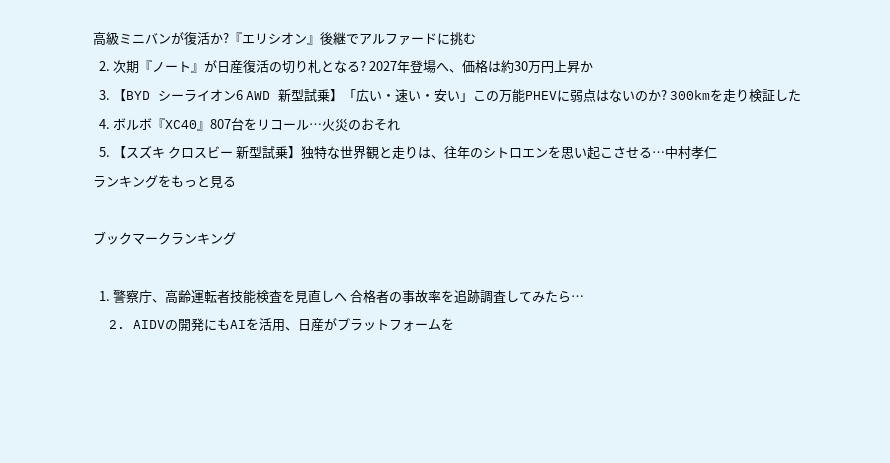高級ミニバンが復活か?『エリシオン』後継でアルファードに挑む
  2. 次期『ノート』が日産復活の切り札となる? 2027年登場へ、価格は約30万円上昇か
  3. 【BYD シーライオン6 AWD 新型試乗】「広い・速い・安い」この万能PHEVに弱点はないのか? 300kmを走り検証した
  4. ボルボ『XC40』807台をリコール…火災のおそれ
  5. 【スズキ クロスビー 新型試乗】独特な世界観と走りは、往年のシトロエンを思い起こさせる…中村孝仁
ランキングをもっと見る

ブックマークランキング

  1. 警察庁、高齢運転者技能検査を見直しへ 合格者の事故率を追跡調査してみたら…
  2. AIDVの開発にもAIを活用、日産がプラットフォームを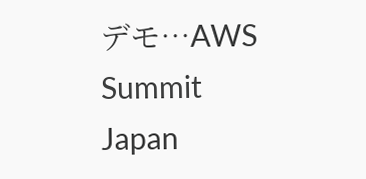デモ…AWS Summit Japan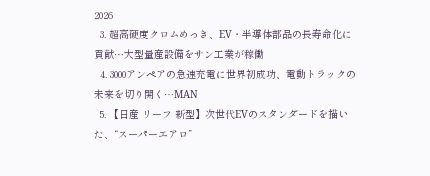2026
  3. 超高硬度クロムめっき、EV・半導体部品の長寿命化に貢献…大型量産設備をサン工業が稼働
  4. 3000アンペアの急速充電に世界初成功、電動トラックの未来を切り開く…MAN
  5. 【日産 リーフ 新型】次世代EVのスタンダードを描いた、“スーパーエアロ”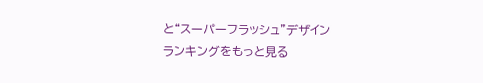と“スーパーフラッシュ”デザイン
ランキングをもっと見る